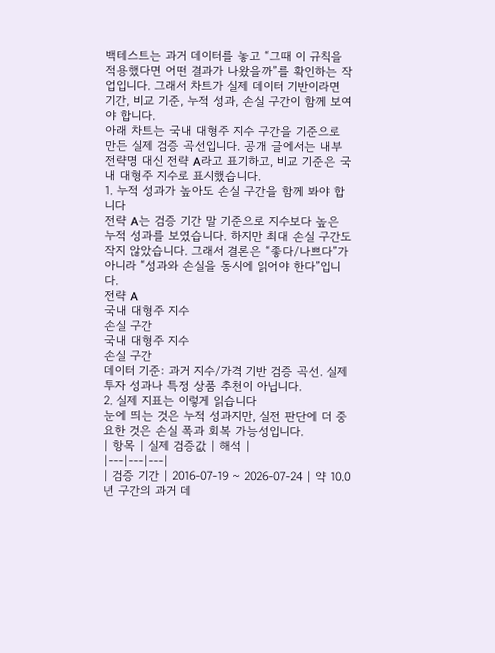백테스트는 과거 데이터를 놓고 “그때 이 규칙을 적용했다면 어떤 결과가 나왔을까”를 확인하는 작업입니다. 그래서 차트가 실제 데이터 기반이라면 기간, 비교 기준, 누적 성과, 손실 구간이 함께 보여야 합니다.
아래 차트는 국내 대형주 지수 구간을 기준으로 만든 실제 검증 곡선입니다. 공개 글에서는 내부 전략명 대신 전략 A라고 표기하고, 비교 기준은 국내 대형주 지수로 표시했습니다.
1. 누적 성과가 높아도 손실 구간을 함께 봐야 합니다
전략 A는 검증 기간 말 기준으로 지수보다 높은 누적 성과를 보였습니다. 하지만 최대 손실 구간도 작지 않았습니다. 그래서 결론은 “좋다/나쁘다”가 아니라 “성과와 손실을 동시에 읽어야 한다”입니다.
전략 A
국내 대형주 지수
손실 구간
국내 대형주 지수
손실 구간
데이터 기준: 과거 지수/가격 기반 검증 곡선. 실제 투자 성과나 특정 상품 추천이 아닙니다.
2. 실제 지표는 이렇게 읽습니다
눈에 띄는 것은 누적 성과지만, 실전 판단에 더 중요한 것은 손실 폭과 회복 가능성입니다.
| 항목 | 실제 검증값 | 해석 |
|---|---|---|
| 검증 기간 | 2016-07-19 ~ 2026-07-24 | 약 10.0년 구간의 과거 데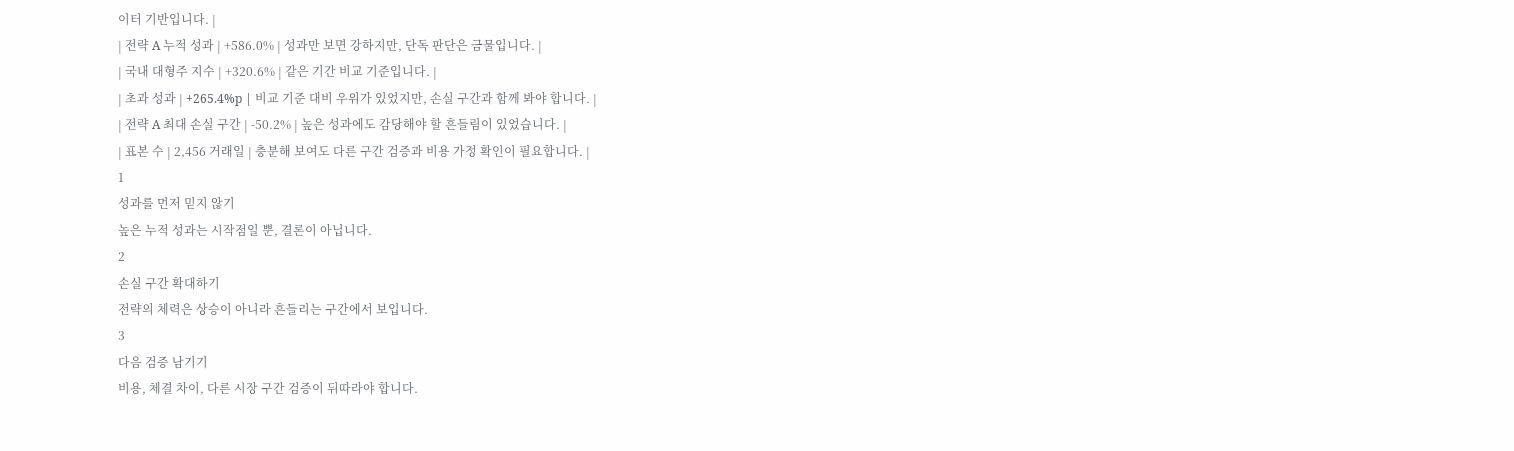이터 기반입니다. |
| 전략 A 누적 성과 | +586.0% | 성과만 보면 강하지만, 단독 판단은 금물입니다. |
| 국내 대형주 지수 | +320.6% | 같은 기간 비교 기준입니다. |
| 초과 성과 | +265.4%p | 비교 기준 대비 우위가 있었지만, 손실 구간과 함께 봐야 합니다. |
| 전략 A 최대 손실 구간 | -50.2% | 높은 성과에도 감당해야 할 흔들림이 있었습니다. |
| 표본 수 | 2,456 거래일 | 충분해 보여도 다른 구간 검증과 비용 가정 확인이 필요합니다. |
1
성과를 먼저 믿지 않기
높은 누적 성과는 시작점일 뿐, 결론이 아닙니다.
2
손실 구간 확대하기
전략의 체력은 상승이 아니라 흔들리는 구간에서 보입니다.
3
다음 검증 남기기
비용, 체결 차이, 다른 시장 구간 검증이 뒤따라야 합니다.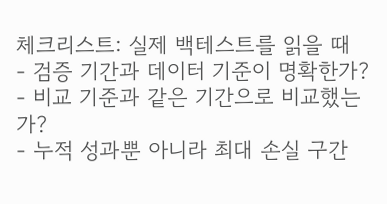체크리스트: 실제 백테스트를 읽을 때
- 검증 기간과 데이터 기준이 명확한가?
- 비교 기준과 같은 기간으로 비교했는가?
- 누적 성과뿐 아니라 최대 손실 구간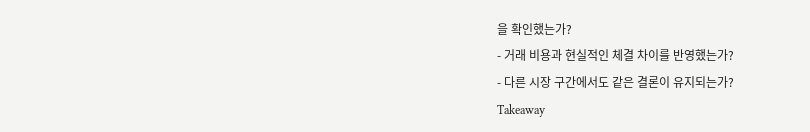을 확인했는가?
- 거래 비용과 현실적인 체결 차이를 반영했는가?
- 다른 시장 구간에서도 같은 결론이 유지되는가?
Takeaway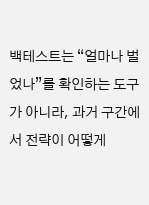백테스트는 “얼마나 벌었나”를 확인하는 도구가 아니라, 과거 구간에서 전략이 어떻게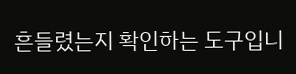흔들렸는지 확인하는 도구입니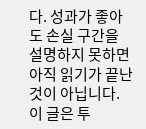다. 성과가 좋아도 손실 구간을 설명하지 못하면 아직 읽기가 끝난 것이 아닙니다.
이 글은 투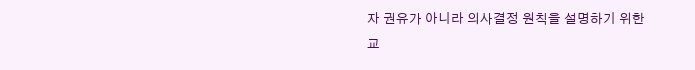자 권유가 아니라 의사결정 원칙을 설명하기 위한 교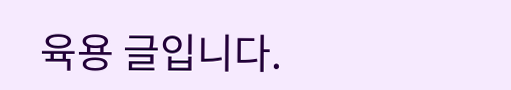육용 글입니다.